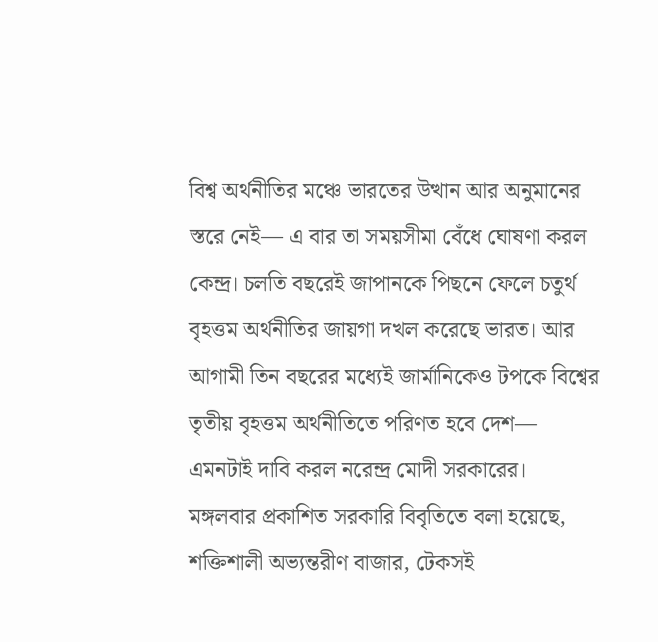বিশ্ব অর্থনীতির মঞ্চে ভারতের উত্থান আর অনুমানের স্তরে নেই— এ বার তা সময়সীমা বেঁধে ঘোষণা করল কেন্দ্র। চলতি বছরেই জাপানকে পিছনে ফেলে চতুর্থ বৃহত্তম অর্থনীতির জায়গা দখল করেছে ভারত। আর আগামী তিন বছরের মধ্যেই জার্মানিকেও টপকে বিশ্বের তৃতীয় বৃহত্তম অর্থনীতিতে পরিণত হবে দেশ— এমনটাই দাবি করল নরেন্দ্র মোদী সরকারের।
মঙ্গলবার প্রকাশিত সরকারি বিবৃতিতে বলা হয়েছে, শক্তিশালী অভ্যন্তরীণ বাজার, টেকসই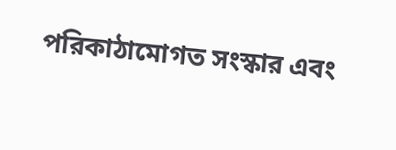পরিকাঠামোগত সংস্কার এবং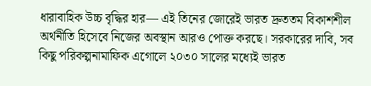ধারাবাহিক উচ্চ বৃদ্ধির হার— এই তিনের জোরেই ভারত দ্রুততম বিকাশশীল অর্থনীতি হিসেবে নিজের অবস্থান আরও পোক্ত করছে। সরকারের দাবি, সব কিছু পরিকল্পনামাফিক এগোলে ২০৩০ সালের মধ্যেই ভারত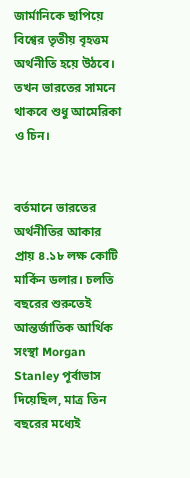জার্মানিকে ছাপিয়ে বিশ্বের তৃতীয় বৃহত্তম অর্থনীতি হয়ে উঠবে। তখন ভারতের সামনে থাকবে শুধু আমেরিকা ও চিন।


বর্তমানে ভারতের অর্থনীতির আকার প্রায় ৪.১৮ লক্ষ কোটি মার্কিন ডলার। চলতি বছরের শুরুতেই আন্তর্জাতিক আর্থিক সংস্থা Morgan Stanley পূর্বাভাস দিয়েছিল, মাত্র তিন বছরের মধ্যেই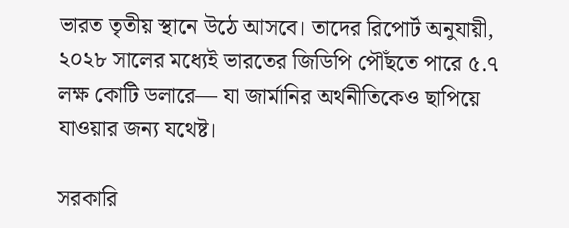ভারত তৃতীয় স্থানে উঠে আসবে। তাদের রিপোর্ট অনুযায়ী, ২০২৮ সালের মধ্যেই ভারতের জিডিপি পৌঁছতে পারে ৫.৭ লক্ষ কোটি ডলারে— যা জার্মানির অর্থনীতিকেও ছাপিয়ে যাওয়ার জন্য যথেষ্ট।

সরকারি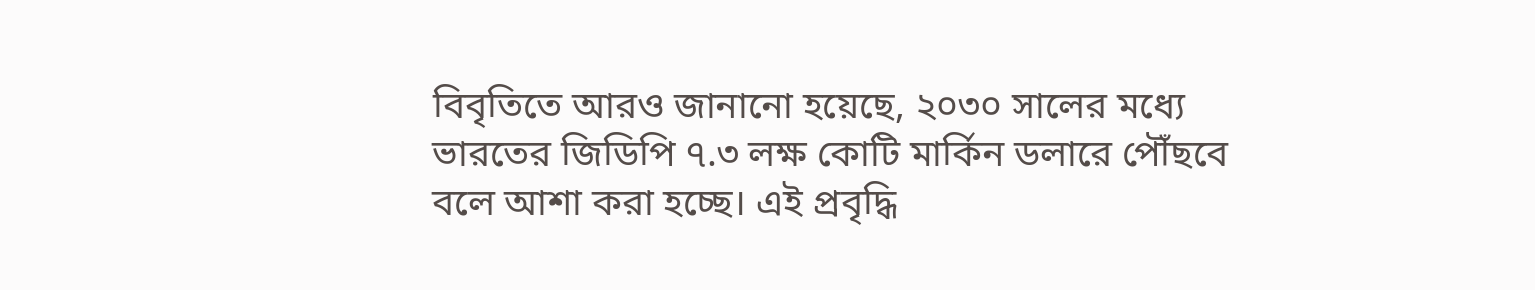বিবৃতিতে আরও জানানো হয়েছে, ২০৩০ সালের মধ্যে ভারতের জিডিপি ৭.৩ লক্ষ কোটি মার্কিন ডলারে পৌঁছবে বলে আশা করা হচ্ছে। এই প্রবৃদ্ধি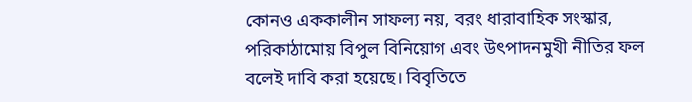কোনও এককালীন সাফল্য নয়, বরং ধারাবাহিক সংস্কার, পরিকাঠামোয় বিপুল বিনিয়োগ এবং উৎপাদনমুখী নীতির ফল বলেই দাবি করা হয়েছে। বিবৃতিতে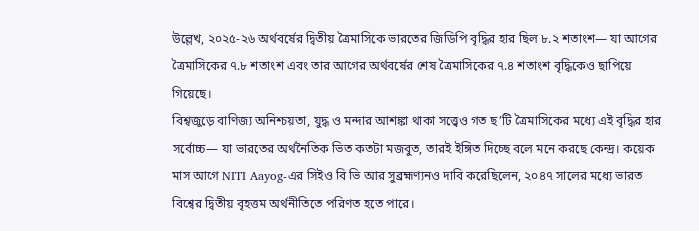উল্লেখ, ২০২৫-২৬ অর্থবর্ষের দ্বিতীয় ত্রৈমাসিকে ভারতের জিডিপি বৃদ্ধির হার ছিল ৮.২ শতাংশ— যা আগের ত্রৈমাসিকের ৭.৮ শতাংশ এবং তার আগের অর্থবর্ষের শেষ ত্রৈমাসিকের ৭.৪ শতাংশ বৃদ্ধিকেও ছাপিয়ে গিয়েছে।
বিশ্বজুড়ে বাণিজ্য অনিশ্চয়তা, যুদ্ধ ও মন্দার আশঙ্কা থাকা সত্ত্বেও গত ছ’টি ত্রৈমাসিকের মধ্যে এই বৃদ্ধির হার সর্বোচ্চ— যা ভারতের অর্থনৈতিক ভিত কতটা মজবুত, তারই ইঙ্গিত দিচ্ছে বলে মনে করছে কেন্দ্র। কয়েক মাস আগে NITI Aayog-এর সিইও বি ভি আর সুব্রহ্মণ্যনও দাবি করেছিলেন, ২০৪৭ সালের মধ্যে ভারত বিশ্বের দ্বিতীয় বৃহত্তম অর্থনীতিতে পরিণত হতে পারে।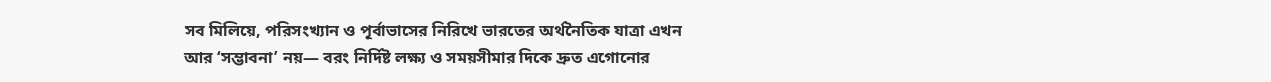সব মিলিয়ে, পরিসংখ্যান ও পূর্বাভাসের নিরিখে ভারতের অর্থনৈতিক যাত্রা এখন আর ‘সম্ভাবনা’ নয়— বরং নির্দিষ্ট লক্ষ্য ও সময়সীমার দিকে দ্রুত এগোনোর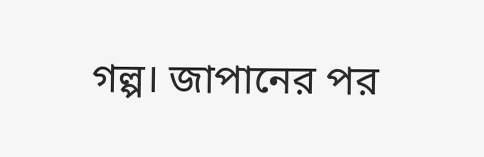গল্প। জাপানের পর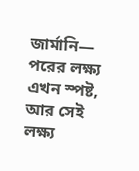জার্মানি— পরের লক্ষ্য এখন স্পষ্ট, আর সেই লক্ষ্য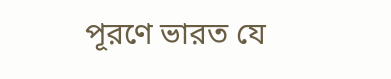পূরণে ভারত যে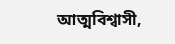আত্মবিশ্বাসী,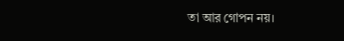তা আর গোপন নয়।